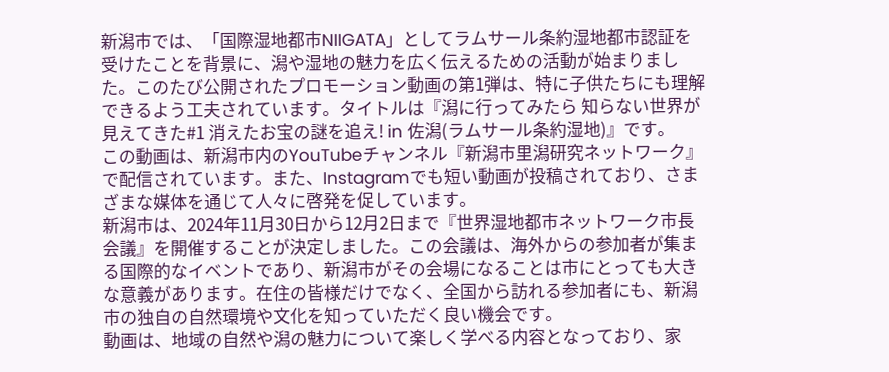新潟市では、「国際湿地都市NIIGATA」としてラムサール条約湿地都市認証を受けたことを背景に、潟や湿地の魅力を広く伝えるための活動が始まりました。このたび公開されたプロモーション動画の第1弾は、特に子供たちにも理解できるよう工夫されています。タイトルは『潟に行ってみたら 知らない世界が見えてきた#1 消えたお宝の謎を追え! in 佐潟(ラムサール条約湿地)』です。
この動画は、新潟市内のYouTubeチャンネル『新潟市里潟研究ネットワーク』で配信されています。また、Instagramでも短い動画が投稿されており、さまざまな媒体を通じて人々に啓発を促しています。
新潟市は、2024年11月30日から12月2日まで『世界湿地都市ネットワーク市長会議』を開催することが決定しました。この会議は、海外からの参加者が集まる国際的なイベントであり、新潟市がその会場になることは市にとっても大きな意義があります。在住の皆様だけでなく、全国から訪れる参加者にも、新潟市の独自の自然環境や文化を知っていただく良い機会です。
動画は、地域の自然や潟の魅力について楽しく学べる内容となっており、家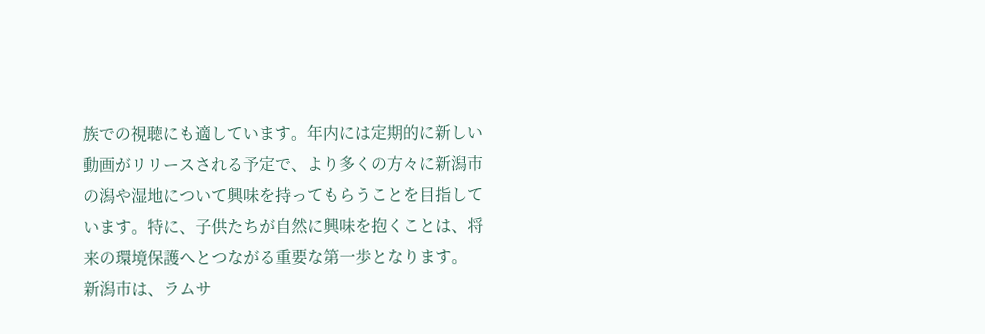族での視聴にも適しています。年内には定期的に新しい動画がリリースされる予定で、より多くの方々に新潟市の潟や湿地について興味を持ってもらうことを目指しています。特に、子供たちが自然に興味を抱くことは、将来の環境保護へとつながる重要な第一歩となります。
新潟市は、ラムサ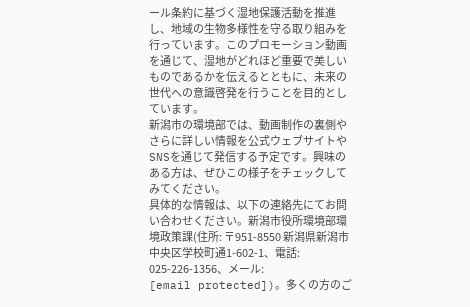ール条約に基づく湿地保護活動を推進し、地域の生物多様性を守る取り組みを行っています。このプロモーション動画を通じて、湿地がどれほど重要で美しいものであるかを伝えるとともに、未来の世代への意識啓発を行うことを目的としています。
新潟市の環境部では、動画制作の裏側やさらに詳しい情報を公式ウェブサイトやSNSを通じて発信する予定です。興味のある方は、ぜひこの様子をチェックしてみてください。
具体的な情報は、以下の連絡先にてお問い合わせください。新潟市役所環境部環境政策課(住所: 〒951-8550 新潟県新潟市中央区学校町通1-602-1、電話: 025-226-1356、メール:
[email protected])。多くの方のご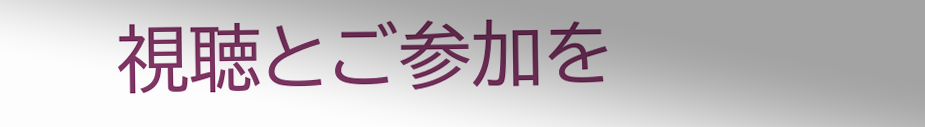視聴とご参加を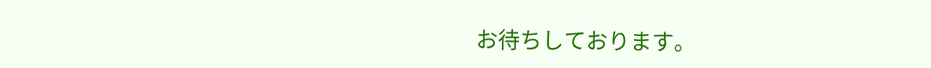お待ちしております。